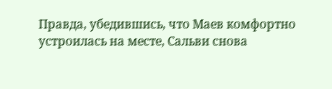Правда, убедившись, что Маев комфортно устроилась на месте, Сальви снова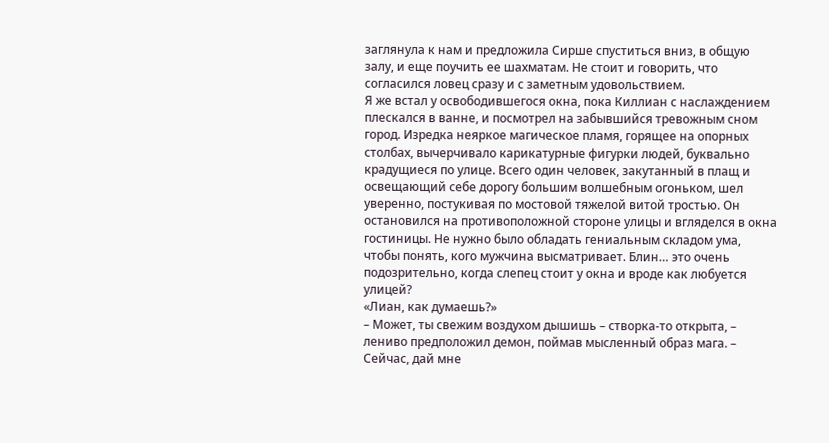заглянула к нам и предложила Сирше спуститься вниз, в общую залу, и еще поучить ее шахматам. Не стоит и говорить, что согласился ловец сразу и с заметным удовольствием.
Я же встал у освободившегося окна, пока Киллиан с наслаждением плескался в ванне, и посмотрел на забывшийся тревожным сном город. Изредка неяркое магическое пламя, горящее на опорных столбах, вычерчивало карикатурные фигурки людей, буквально крадущиеся по улице. Всего один человек, закутанный в плащ и освещающий себе дорогу большим волшебным огоньком, шел уверенно, постукивая по мостовой тяжелой витой тростью. Он остановился на противоположной стороне улицы и вгляделся в окна гостиницы. Не нужно было обладать гениальным складом ума, чтобы понять, кого мужчина высматривает. Блин… это очень подозрительно, когда слепец стоит у окна и вроде как любуется улицей?
«Лиан, как думаешь?»
– Может, ты свежим воздухом дышишь – створка-то открыта, – лениво предположил демон, поймав мысленный образ мага. – Сейчас, дай мне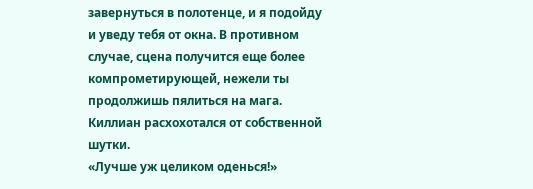завернуться в полотенце, и я подойду и уведу тебя от окна. В противном случае, сцена получится еще более компрометирующей, нежели ты продолжишь пялиться на мага.
Киллиан расхохотался от собственной шутки.
«Лучше уж целиком оденься!»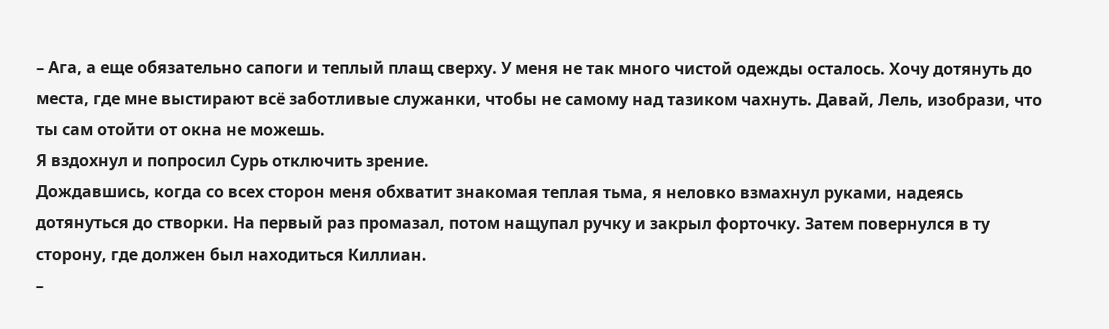– Ага, а еще обязательно сапоги и теплый плащ сверху. У меня не так много чистой одежды осталось. Хочу дотянуть до места, где мне выстирают всё заботливые служанки, чтобы не самому над тазиком чахнуть. Давай, Лель, изобрази, что ты сам отойти от окна не можешь.
Я вздохнул и попросил Сурь отключить зрение.
Дождавшись, когда со всех сторон меня обхватит знакомая теплая тьма, я неловко взмахнул руками, надеясь дотянуться до створки. На первый раз промазал, потом нащупал ручку и закрыл форточку. Затем повернулся в ту сторону, где должен был находиться Киллиан.
–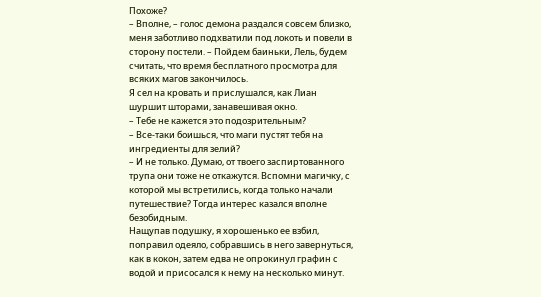Похоже?
– Вполне, – голос демона раздался совсем близко, меня заботливо подхватили под локоть и повели в сторону постели. – Пойдем баиньки, Лель, будем считать, что время бесплатного просмотра для всяких магов закончилось.
Я сел на кровать и прислушался, как Лиан шуршит шторами, занавешивая окно.
– Тебе не кажется это подозрительным?
– Все-таки боишься, что маги пустят тебя на ингредиенты для зелий?
– И не только. Думаю, от твоего заспиртованного трупа они тоже не откажутся. Вспомни магичку, с которой мы встретились, когда только начали путешествие? Тогда интерес казался вполне безобидным.
Нащупав подушку, я хорошенько ее взбил, поправил одеяло, собравшись в него завернуться, как в кокон, затем едва не опрокинул графин с водой и присосался к нему на несколько минут.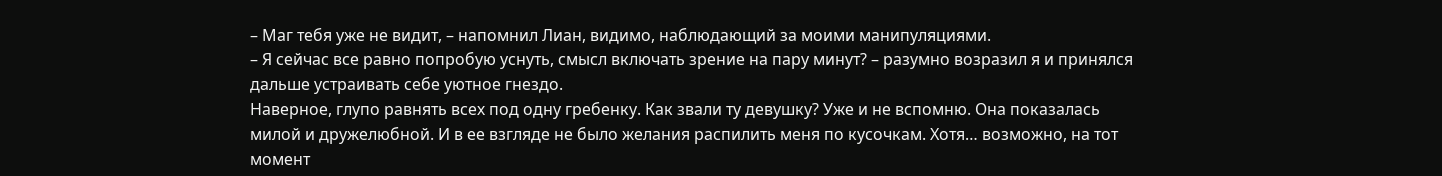– Маг тебя уже не видит, – напомнил Лиан, видимо, наблюдающий за моими манипуляциями.
– Я сейчас все равно попробую уснуть, смысл включать зрение на пару минут? – разумно возразил я и принялся дальше устраивать себе уютное гнездо.
Наверное, глупо равнять всех под одну гребенку. Как звали ту девушку? Уже и не вспомню. Она показалась милой и дружелюбной. И в ее взгляде не было желания распилить меня по кусочкам. Хотя… возможно, на тот момент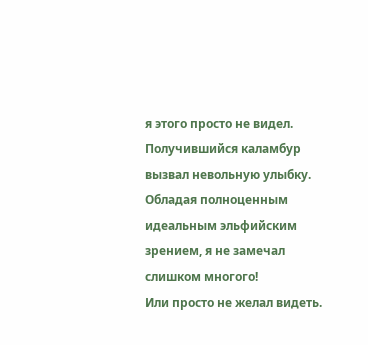я этого просто не видел.
Получившийся каламбур вызвал невольную улыбку. Обладая полноценным идеальным эльфийским зрением, я не замечал слишком многого!
Или просто не желал видеть.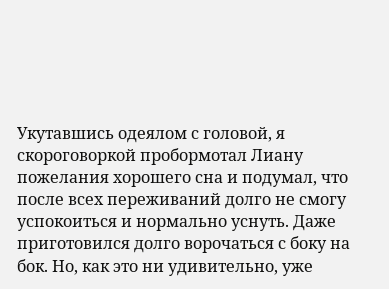Укутавшись одеялом с головой, я скороговоркой пробормотал Лиану пожелания хорошего сна и подумал, что после всех переживаний долго не смогу успокоиться и нормально уснуть. Даже приготовился долго ворочаться с боку на бок. Но, как это ни удивительно, уже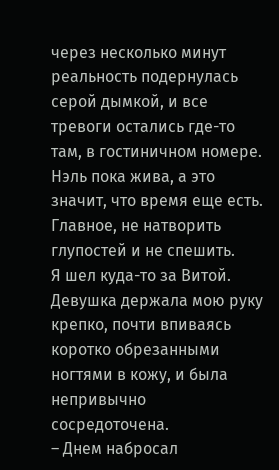через несколько минут реальность подернулась серой дымкой, и все тревоги остались где-то там, в гостиничном номере. Нэль пока жива, а это значит, что время еще есть. Главное, не натворить глупостей и не спешить.
Я шел куда-то за Витой. Девушка держала мою руку крепко, почти впиваясь коротко обрезанными ногтями в кожу, и была непривычно сосредоточена.
– Днем набросал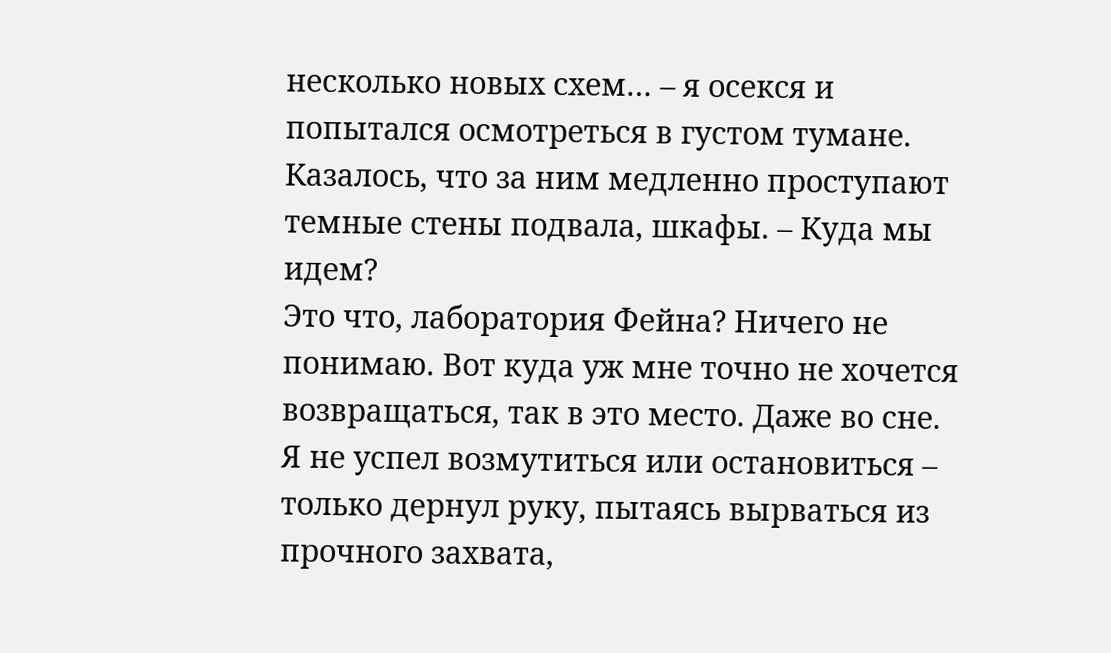несколько новых схем… – я осекся и попытался осмотреться в густом тумане. Казалось, что за ним медленно проступают темные стены подвала, шкафы. – Куда мы идем?
Это что, лаборатория Фейна? Ничего не понимаю. Вот куда уж мне точно не хочется возвращаться, так в это место. Даже во сне. Я не успел возмутиться или остановиться – только дернул руку, пытаясь вырваться из прочного захвата,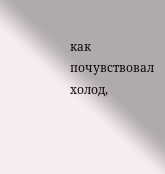как почувствовал холод,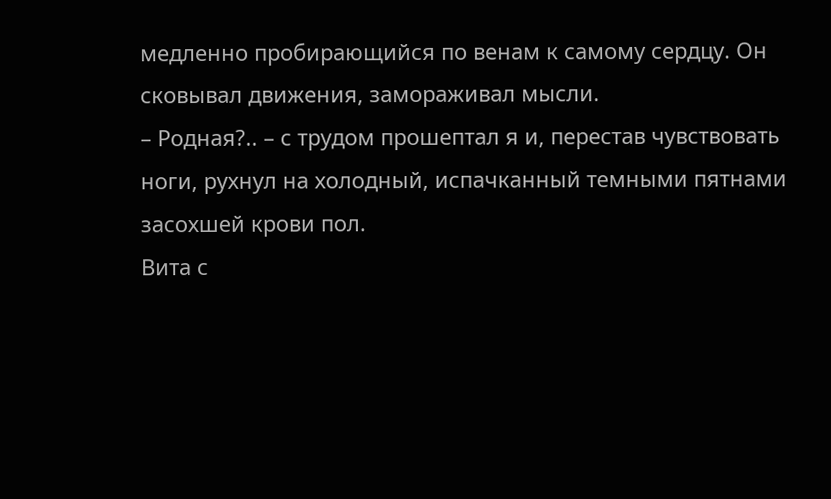медленно пробирающийся по венам к самому сердцу. Он сковывал движения, замораживал мысли.
– Родная?.. – с трудом прошептал я и, перестав чувствовать ноги, рухнул на холодный, испачканный темными пятнами засохшей крови пол.
Вита с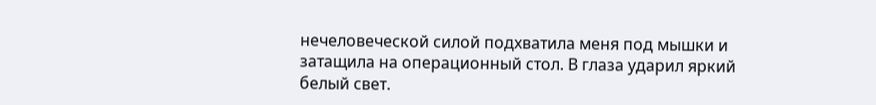нечеловеческой силой подхватила меня под мышки и затащила на операционный стол. В глаза ударил яркий белый свет.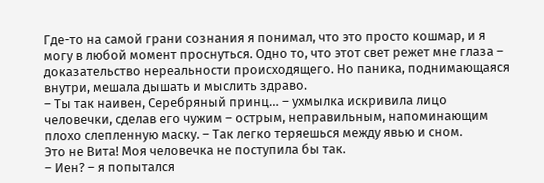Где-то на самой грани сознания я понимал, что это просто кошмар, и я могу в любой момент проснуться. Одно то, что этот свет режет мне глаза – доказательство нереальности происходящего. Но паника, поднимающаяся внутри, мешала дышать и мыслить здраво.
– Ты так наивен, Серебряный принц… – ухмылка искривила лицо человечки, сделав его чужим – острым, неправильным, напоминающим плохо слепленную маску. – Так легко теряешься между явью и сном.
Это не Вита! Моя человечка не поступила бы так.
– Иен? – я попытался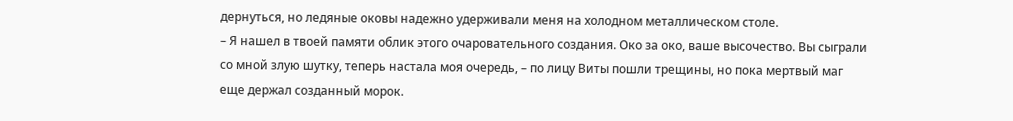дернуться, но ледяные оковы надежно удерживали меня на холодном металлическом столе.
– Я нашел в твоей памяти облик этого очаровательного создания. Око за око, ваше высочество. Вы сыграли со мной злую шутку, теперь настала моя очередь, – по лицу Виты пошли трещины, но пока мертвый маг еще держал созданный морок.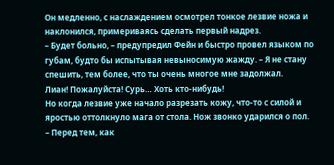Он медленно, с наслаждением осмотрел тонкое лезвие ножа и наклонился, примериваясь сделать первый надрез.
– Будет больно, – предупредил Фейн и быстро провел языком по губам, будто бы испытывая невыносимую жажду. – Я не стану спешить, тем более, что ты очень многое мне задолжал.
Лиан! Пожалуйста! Сурь… Хоть кто-нибудь!
Но когда лезвие уже начало разрезать кожу, что-то с силой и яростью оттолкнуло мага от стола. Нож звонко ударился о пол.
– Перед тем, как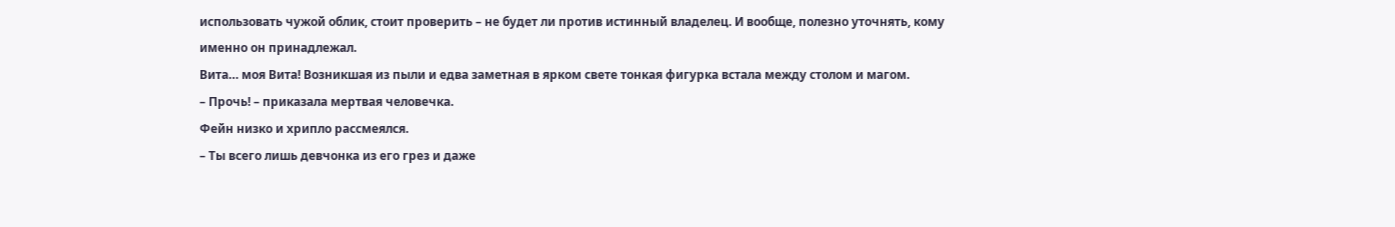использовать чужой облик, стоит проверить – не будет ли против истинный владелец. И вообще, полезно уточнять, кому именно он принадлежал.
Вита… моя Вита! Возникшая из пыли и едва заметная в ярком свете тонкая фигурка встала между столом и магом.
– Прочь! – приказала мертвая человечка.
Фейн низко и хрипло рассмеялся.
– Ты всего лишь девчонка из его грез и даже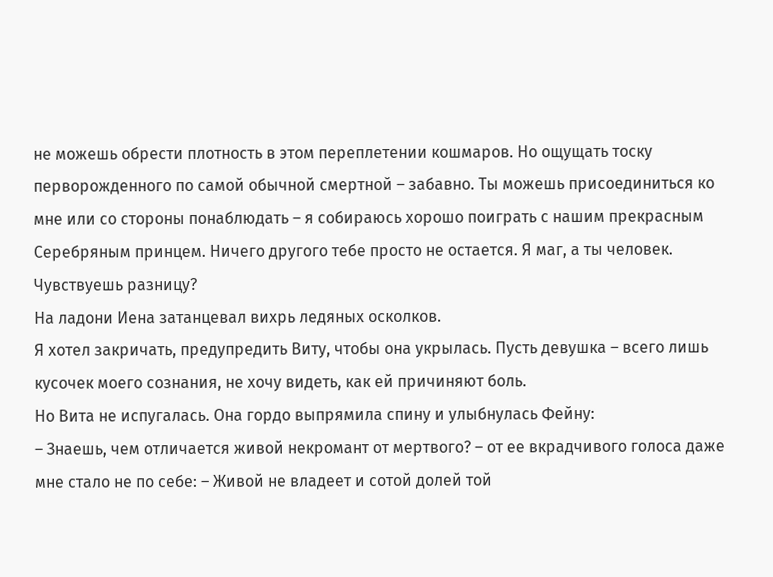не можешь обрести плотность в этом переплетении кошмаров. Но ощущать тоску перворожденного по самой обычной смертной – забавно. Ты можешь присоединиться ко мне или со стороны понаблюдать – я собираюсь хорошо поиграть с нашим прекрасным Серебряным принцем. Ничего другого тебе просто не остается. Я маг, а ты человек. Чувствуешь разницу?
На ладони Иена затанцевал вихрь ледяных осколков.
Я хотел закричать, предупредить Виту, чтобы она укрылась. Пусть девушка – всего лишь кусочек моего сознания, не хочу видеть, как ей причиняют боль.
Но Вита не испугалась. Она гордо выпрямила спину и улыбнулась Фейну:
– Знаешь, чем отличается живой некромант от мертвого? – от ее вкрадчивого голоса даже мне стало не по себе: – Живой не владеет и сотой долей той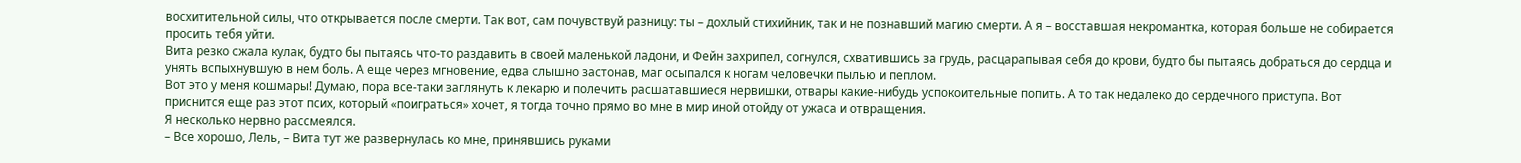восхитительной силы, что открывается после смерти. Так вот, сам почувствуй разницу: ты – дохлый стихийник, так и не познавший магию смерти. А я – восставшая некромантка, которая больше не собирается просить тебя уйти.
Вита резко сжала кулак, будто бы пытаясь что-то раздавить в своей маленькой ладони, и Фейн захрипел, согнулся, схватившись за грудь, расцарапывая себя до крови, будто бы пытаясь добраться до сердца и унять вспыхнувшую в нем боль. А еще через мгновение, едва слышно застонав, маг осыпался к ногам человечки пылью и пеплом.
Вот это у меня кошмары! Думаю, пора все-таки заглянуть к лекарю и полечить расшатавшиеся нервишки, отвары какие-нибудь успокоительные попить. А то так недалеко до сердечного приступа. Вот приснится еще раз этот псих, который «поиграться» хочет, я тогда точно прямо во мне в мир иной отойду от ужаса и отвращения.
Я несколько нервно рассмеялся.
– Все хорошо, Лель, – Вита тут же развернулась ко мне, принявшись руками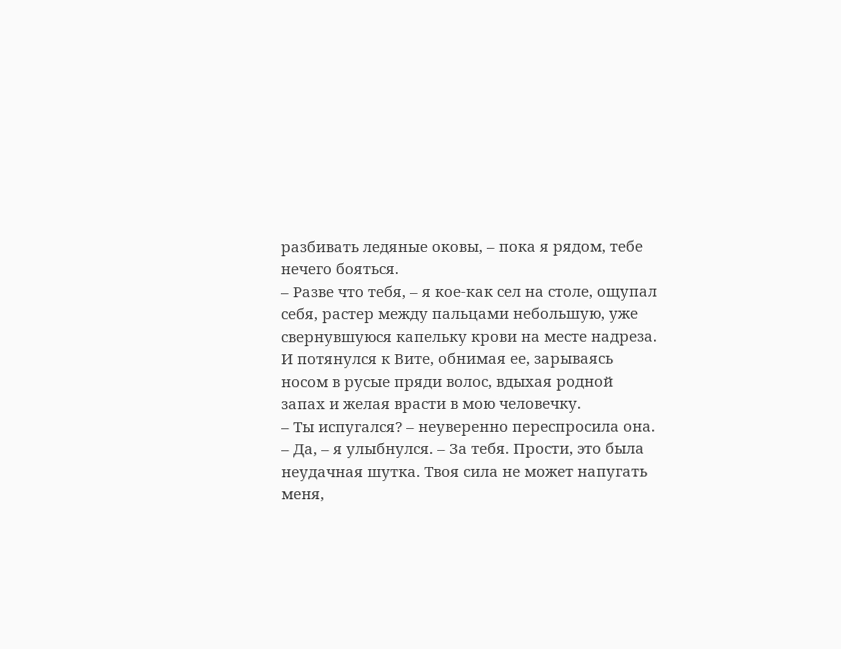разбивать ледяные оковы, – пока я рядом, тебе нечего бояться.
– Разве что тебя, – я кое-как сел на столе, ощупал себя, растер между пальцами небольшую, уже свернувшуюся капельку крови на месте надреза. И потянулся к Вите, обнимая ее, зарываясь носом в русые пряди волос, вдыхая родной запах и желая врасти в мою человечку.
– Ты испугался? – неуверенно переспросила она.
– Да, – я улыбнулся. – За тебя. Прости, это была неудачная шутка. Твоя сила не может напугать меня,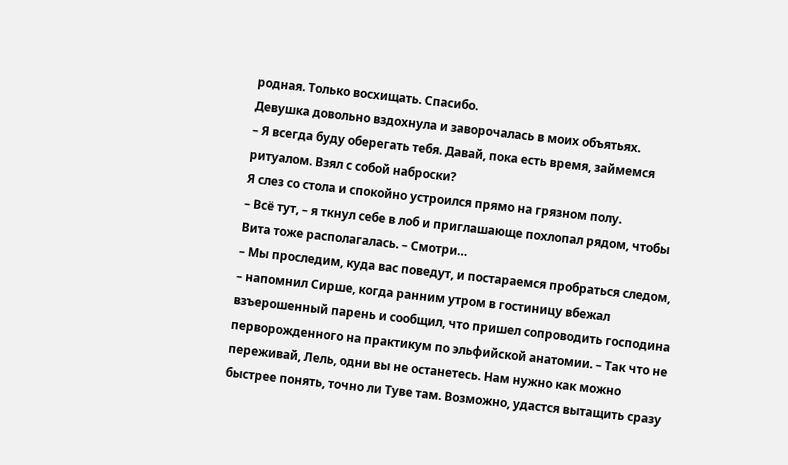родная. Только восхищать. Спасибо.
Девушка довольно вздохнула и заворочалась в моих объятьях.
– Я всегда буду оберегать тебя. Давай, пока есть время, займемся ритуалом. Взял с собой наброски?
Я слез со стола и спокойно устроился прямо на грязном полу.
– Всё тут, – я ткнул себе в лоб и приглашающе похлопал рядом, чтобы Вита тоже располагалась. – Смотри…
– Мы проследим, куда вас поведут, и постараемся пробраться следом, – напомнил Сирше, когда ранним утром в гостиницу вбежал взъерошенный парень и сообщил, что пришел сопроводить господина перворожденного на практикум по эльфийской анатомии. – Так что не переживай, Лель, одни вы не останетесь. Нам нужно как можно быстрее понять, точно ли Туве там. Возможно, удастся вытащить сразу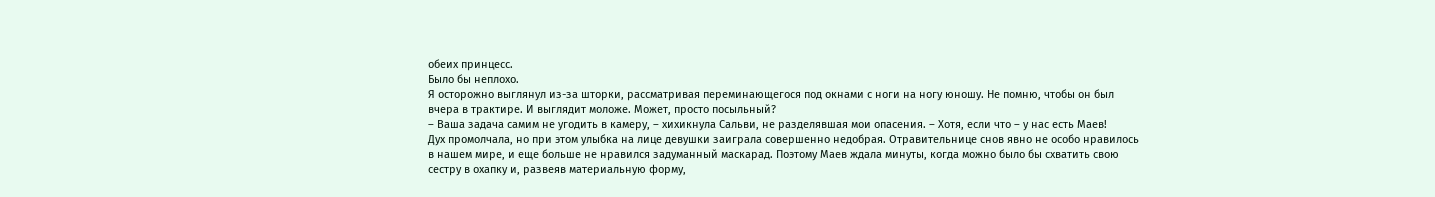обеих принцесс.
Было бы неплохо.
Я осторожно выглянул из-за шторки, рассматривая переминающегося под окнами с ноги на ногу юношу. Не помню, чтобы он был вчера в трактире. И выглядит моложе. Может, просто посыльный?
– Ваша задача самим не угодить в камеру, – хихикнула Сальви, не разделявшая мои опасения. – Хотя, если что – у нас есть Маев!
Дух промолчала, но при этом улыбка на лице девушки заиграла совершенно недобрая. Отравительнице снов явно не особо нравилось в нашем мире, и еще больше не нравился задуманный маскарад. Поэтому Маев ждала минуты, когда можно было бы схватить свою сестру в охапку и, развеяв материальную форму,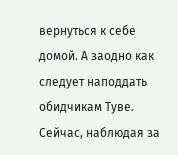вернуться к себе домой. А заодно как следует наподдать обидчикам Туве.
Сейчас, наблюдая за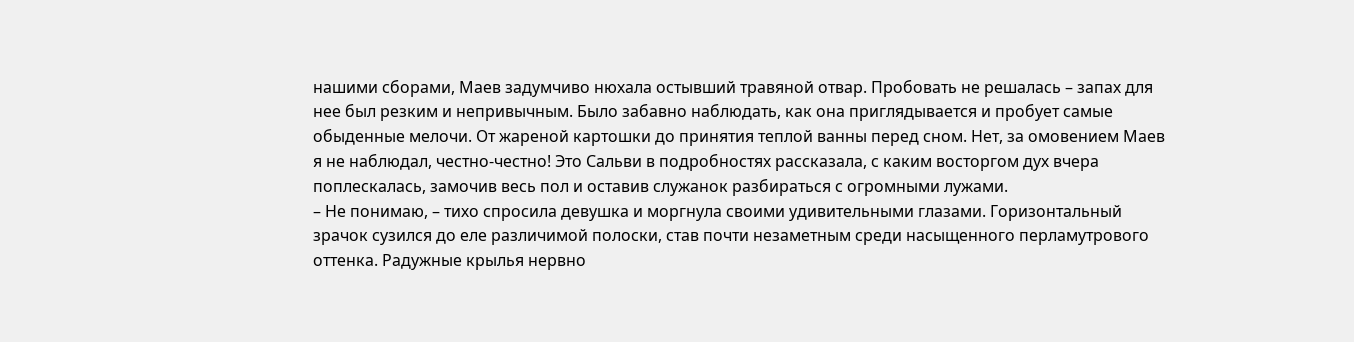нашими сборами, Маев задумчиво нюхала остывший травяной отвар. Пробовать не решалась – запах для нее был резким и непривычным. Было забавно наблюдать, как она приглядывается и пробует самые обыденные мелочи. От жареной картошки до принятия теплой ванны перед сном. Нет, за омовением Маев я не наблюдал, честно-честно! Это Сальви в подробностях рассказала, с каким восторгом дух вчера поплескалась, замочив весь пол и оставив служанок разбираться с огромными лужами.
– Не понимаю, – тихо спросила девушка и моргнула своими удивительными глазами. Горизонтальный зрачок сузился до еле различимой полоски, став почти незаметным среди насыщенного перламутрового оттенка. Радужные крылья нервно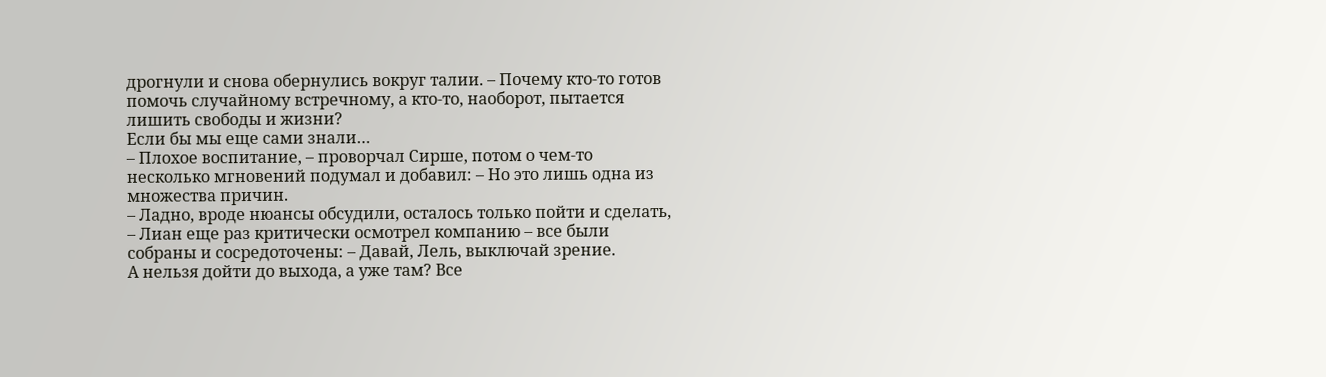дрогнули и снова обернулись вокруг талии. – Почему кто-то готов помочь случайному встречному, а кто-то, наоборот, пытается лишить свободы и жизни?
Если бы мы еще сами знали…
– Плохое воспитание, – проворчал Сирше, потом о чем-то несколько мгновений подумал и добавил: – Но это лишь одна из множества причин.
– Ладно, вроде нюансы обсудили, осталось только пойти и сделать, – Лиан еще раз критически осмотрел компанию – все были собраны и сосредоточены: – Давай, Лель, выключай зрение.
А нельзя дойти до выхода, а уже там? Все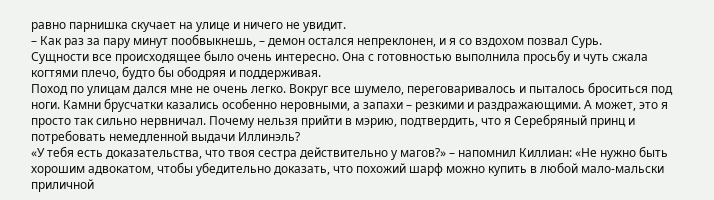равно парнишка скучает на улице и ничего не увидит.
– Как раз за пару минут пообвыкнешь, – демон остался непреклонен, и я со вздохом позвал Сурь.
Сущности все происходящее было очень интересно. Она с готовностью выполнила просьбу и чуть сжала когтями плечо, будто бы ободряя и поддерживая.
Поход по улицам дался мне не очень легко. Вокруг все шумело, переговаривалось и пыталось броситься под ноги. Камни брусчатки казались особенно неровными, а запахи – резкими и раздражающими. А может, это я просто так сильно нервничал. Почему нельзя прийти в мэрию, подтвердить, что я Серебряный принц и потребовать немедленной выдачи Иллинэль?
«У тебя есть доказательства, что твоя сестра действительно у магов?» – напомнил Киллиан: «Не нужно быть хорошим адвокатом, чтобы убедительно доказать, что похожий шарф можно купить в любой мало-мальски приличной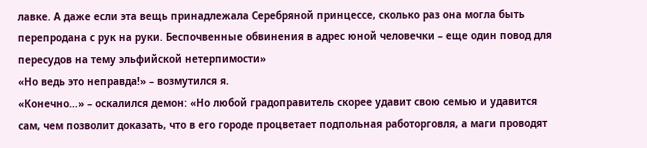лавке. А даже если эта вещь принадлежала Серебряной принцессе, сколько раз она могла быть перепродана с рук на руки. Беспочвенные обвинения в адрес юной человечки – еще один повод для пересудов на тему эльфийской нетерпимости»
«Но ведь это неправда!» – возмутился я.
«Конечно…» – оскалился демон: «Но любой градоправитель скорее удавит свою семью и удавится сам, чем позволит доказать, что в его городе процветает подпольная работорговля, а маги проводят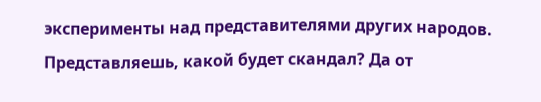эксперименты над представителями других народов. Представляешь, какой будет скандал? Да от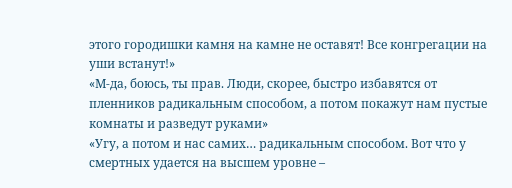этого городишки камня на камне не оставят! Все конгрегации на уши встанут!»
«М-да, боюсь, ты прав. Люди, скорее, быстро избавятся от пленников радикальным способом, а потом покажут нам пустые комнаты и разведут руками»
«Угу, а потом и нас самих… радикальным способом. Вот что у смертных удается на высшем уровне –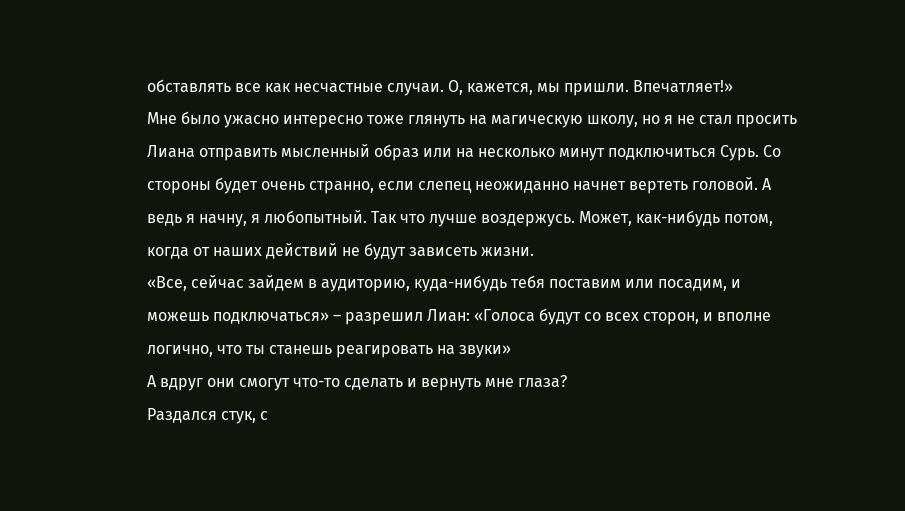обставлять все как несчастные случаи. О, кажется, мы пришли. Впечатляет!»
Мне было ужасно интересно тоже глянуть на магическую школу, но я не стал просить Лиана отправить мысленный образ или на несколько минут подключиться Сурь. Со стороны будет очень странно, если слепец неожиданно начнет вертеть головой. А ведь я начну, я любопытный. Так что лучше воздержусь. Может, как-нибудь потом, когда от наших действий не будут зависеть жизни.
«Все, сейчас зайдем в аудиторию, куда-нибудь тебя поставим или посадим, и можешь подключаться» – разрешил Лиан: «Голоса будут со всех сторон, и вполне логично, что ты станешь реагировать на звуки»
А вдруг они смогут что-то сделать и вернуть мне глаза?
Раздался стук, с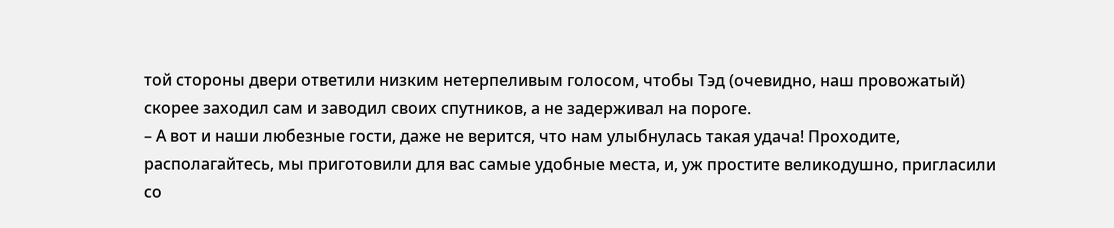той стороны двери ответили низким нетерпеливым голосом, чтобы Тэд (очевидно, наш провожатый) скорее заходил сам и заводил своих спутников, а не задерживал на пороге.
– А вот и наши любезные гости, даже не верится, что нам улыбнулась такая удача! Проходите, располагайтесь, мы приготовили для вас самые удобные места, и, уж простите великодушно, пригласили со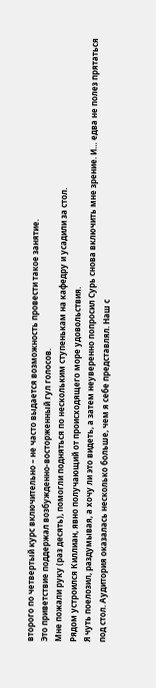второго по четвертый курс включительно – не часто выдается возможность провести такое занятие.
Это приветствие поддержал возбужденно-восторженный гул голосов.
Мне пожали руку (раз десять), помогли подняться по нескольким ступенькам на кафедру и усадили за стол.
Рядом устроился Киллиан, явно получающий от происходящего море удовольствия.
Я чуть поелозил, раздумывая, а хочу ли это видеть, а затем неуверенно попросил Сурь снова включить мне зрение. И… едва не полез прятаться под стол. Аудитория оказалась несколько больше, чем я себе представлял. Наш с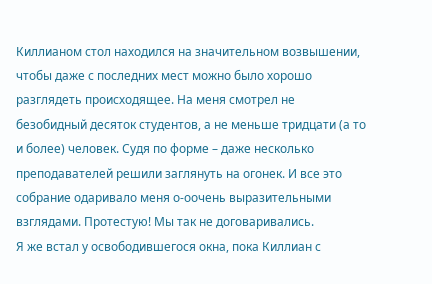Киллианом стол находился на значительном возвышении, чтобы даже с последних мест можно было хорошо разглядеть происходящее. На меня смотрел не безобидный десяток студентов, а не меньше тридцати (а то и более) человек. Судя по форме – даже несколько преподавателей решили заглянуть на огонек. И все это собрание одаривало меня о-оочень выразительными взглядами. Протестую! Мы так не договаривались.
Я же встал у освободившегося окна, пока Киллиан с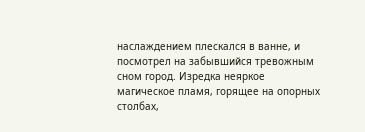наслаждением плескался в ванне, и посмотрел на забывшийся тревожным сном город. Изредка неяркое магическое пламя, горящее на опорных столбах,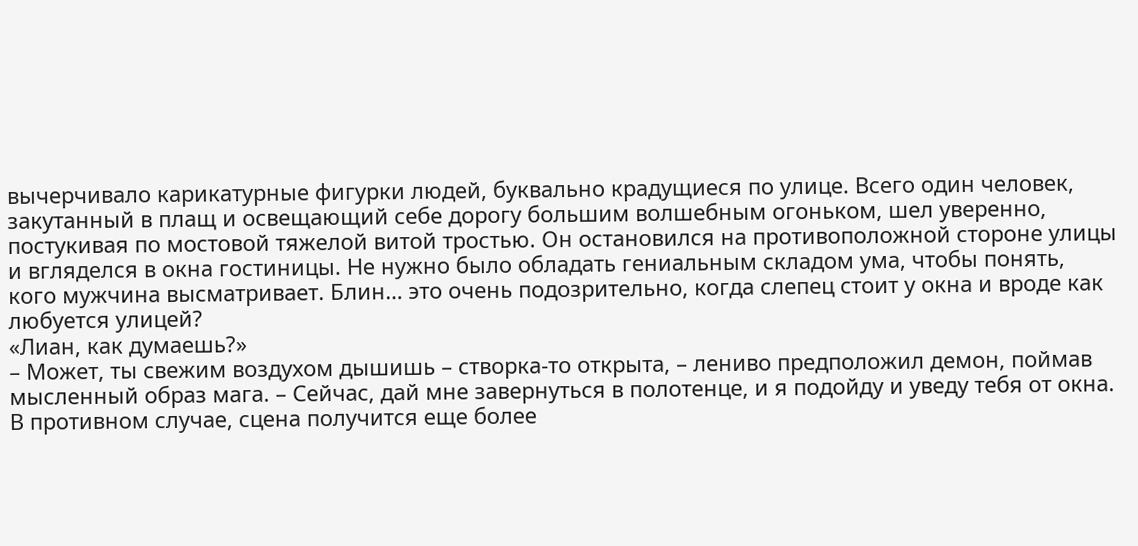вычерчивало карикатурные фигурки людей, буквально крадущиеся по улице. Всего один человек, закутанный в плащ и освещающий себе дорогу большим волшебным огоньком, шел уверенно, постукивая по мостовой тяжелой витой тростью. Он остановился на противоположной стороне улицы и вгляделся в окна гостиницы. Не нужно было обладать гениальным складом ума, чтобы понять, кого мужчина высматривает. Блин… это очень подозрительно, когда слепец стоит у окна и вроде как любуется улицей?
«Лиан, как думаешь?»
– Может, ты свежим воздухом дышишь – створка-то открыта, – лениво предположил демон, поймав мысленный образ мага. – Сейчас, дай мне завернуться в полотенце, и я подойду и уведу тебя от окна. В противном случае, сцена получится еще более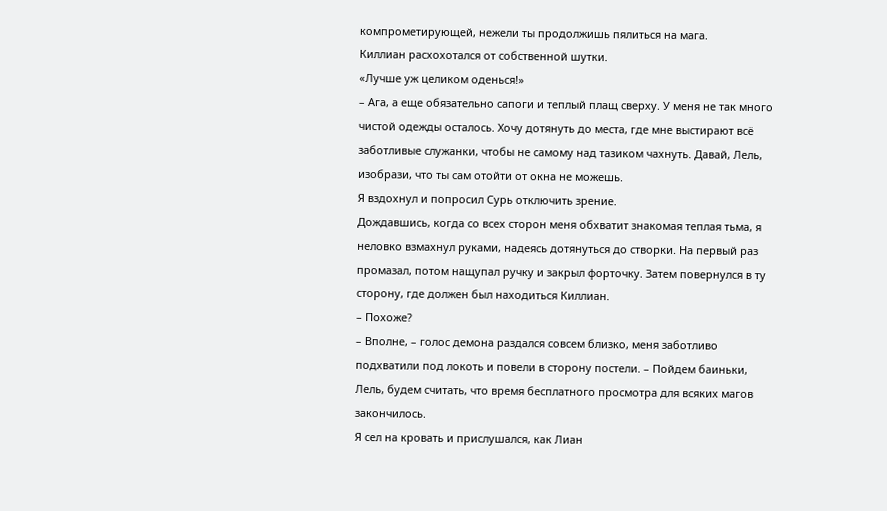компрометирующей, нежели ты продолжишь пялиться на мага.
Киллиан расхохотался от собственной шутки.
«Лучше уж целиком оденься!»
– Ага, а еще обязательно сапоги и теплый плащ сверху. У меня не так много чистой одежды осталось. Хочу дотянуть до места, где мне выстирают всё заботливые служанки, чтобы не самому над тазиком чахнуть. Давай, Лель, изобрази, что ты сам отойти от окна не можешь.
Я вздохнул и попросил Сурь отключить зрение.
Дождавшись, когда со всех сторон меня обхватит знакомая теплая тьма, я неловко взмахнул руками, надеясь дотянуться до створки. На первый раз промазал, потом нащупал ручку и закрыл форточку. Затем повернулся в ту сторону, где должен был находиться Киллиан.
– Похоже?
– Вполне, – голос демона раздался совсем близко, меня заботливо подхватили под локоть и повели в сторону постели. – Пойдем баиньки, Лель, будем считать, что время бесплатного просмотра для всяких магов закончилось.
Я сел на кровать и прислушался, как Лиан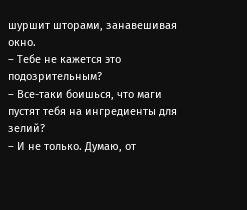шуршит шторами, занавешивая окно.
– Тебе не кажется это подозрительным?
– Все-таки боишься, что маги пустят тебя на ингредиенты для зелий?
– И не только. Думаю, от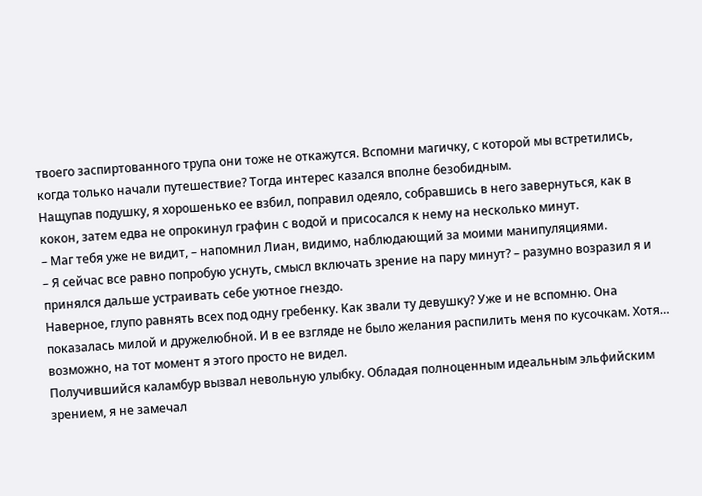твоего заспиртованного трупа они тоже не откажутся. Вспомни магичку, с которой мы встретились, когда только начали путешествие? Тогда интерес казался вполне безобидным.
Нащупав подушку, я хорошенько ее взбил, поправил одеяло, собравшись в него завернуться, как в кокон, затем едва не опрокинул графин с водой и присосался к нему на несколько минут.
– Маг тебя уже не видит, – напомнил Лиан, видимо, наблюдающий за моими манипуляциями.
– Я сейчас все равно попробую уснуть, смысл включать зрение на пару минут? – разумно возразил я и принялся дальше устраивать себе уютное гнездо.
Наверное, глупо равнять всех под одну гребенку. Как звали ту девушку? Уже и не вспомню. Она показалась милой и дружелюбной. И в ее взгляде не было желания распилить меня по кусочкам. Хотя… возможно, на тот момент я этого просто не видел.
Получившийся каламбур вызвал невольную улыбку. Обладая полноценным идеальным эльфийским зрением, я не замечал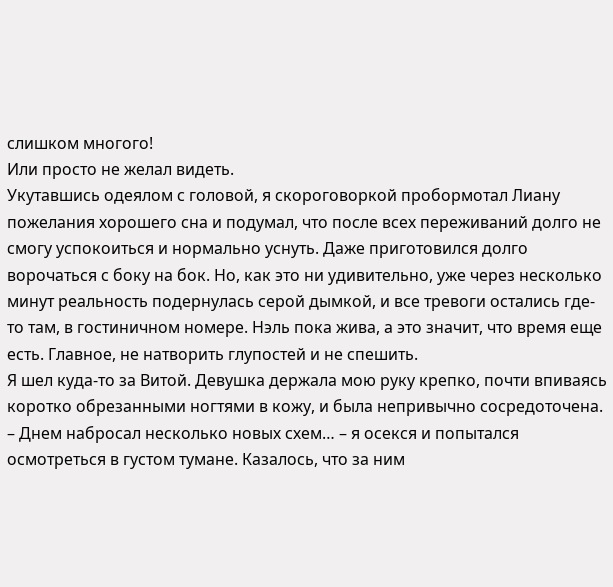слишком многого!
Или просто не желал видеть.
Укутавшись одеялом с головой, я скороговоркой пробормотал Лиану пожелания хорошего сна и подумал, что после всех переживаний долго не смогу успокоиться и нормально уснуть. Даже приготовился долго ворочаться с боку на бок. Но, как это ни удивительно, уже через несколько минут реальность подернулась серой дымкой, и все тревоги остались где-то там, в гостиничном номере. Нэль пока жива, а это значит, что время еще есть. Главное, не натворить глупостей и не спешить.
Я шел куда-то за Витой. Девушка держала мою руку крепко, почти впиваясь коротко обрезанными ногтями в кожу, и была непривычно сосредоточена.
– Днем набросал несколько новых схем… – я осекся и попытался осмотреться в густом тумане. Казалось, что за ним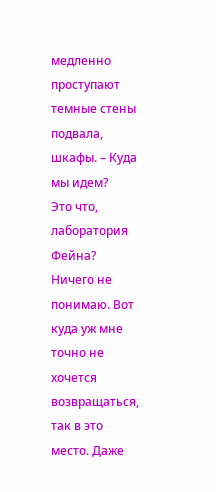медленно проступают темные стены подвала, шкафы. – Куда мы идем?
Это что, лаборатория Фейна? Ничего не понимаю. Вот куда уж мне точно не хочется возвращаться, так в это место. Даже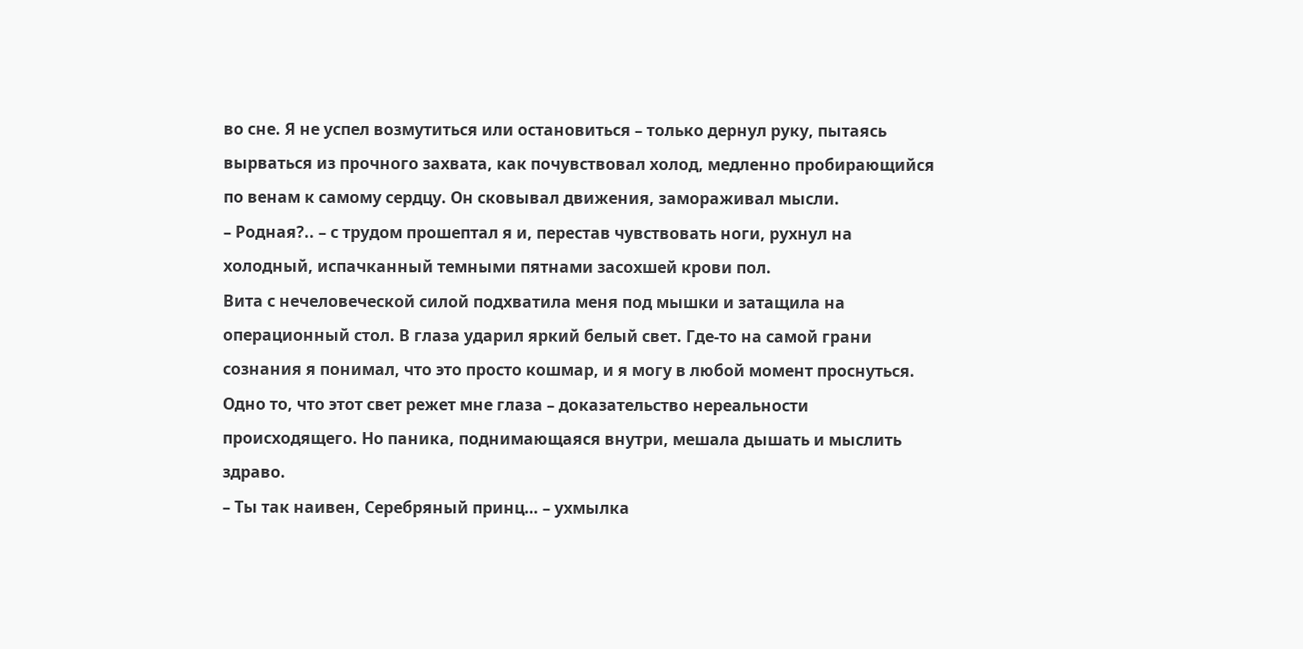во сне. Я не успел возмутиться или остановиться – только дернул руку, пытаясь вырваться из прочного захвата, как почувствовал холод, медленно пробирающийся по венам к самому сердцу. Он сковывал движения, замораживал мысли.
– Родная?.. – с трудом прошептал я и, перестав чувствовать ноги, рухнул на холодный, испачканный темными пятнами засохшей крови пол.
Вита с нечеловеческой силой подхватила меня под мышки и затащила на операционный стол. В глаза ударил яркий белый свет. Где-то на самой грани сознания я понимал, что это просто кошмар, и я могу в любой момент проснуться. Одно то, что этот свет режет мне глаза – доказательство нереальности происходящего. Но паника, поднимающаяся внутри, мешала дышать и мыслить здраво.
– Ты так наивен, Серебряный принц… – ухмылка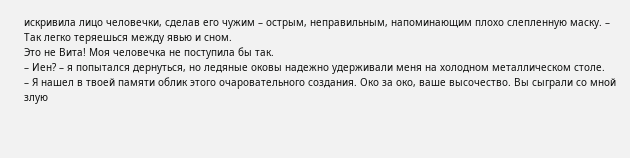искривила лицо человечки, сделав его чужим – острым, неправильным, напоминающим плохо слепленную маску. – Так легко теряешься между явью и сном.
Это не Вита! Моя человечка не поступила бы так.
– Иен? – я попытался дернуться, но ледяные оковы надежно удерживали меня на холодном металлическом столе.
– Я нашел в твоей памяти облик этого очаровательного создания. Око за око, ваше высочество. Вы сыграли со мной злую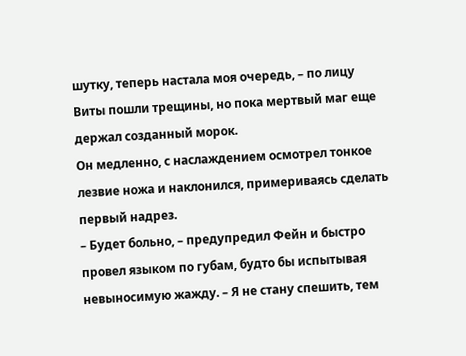шутку, теперь настала моя очередь, – по лицу Виты пошли трещины, но пока мертвый маг еще держал созданный морок.
Он медленно, с наслаждением осмотрел тонкое лезвие ножа и наклонился, примериваясь сделать первый надрез.
– Будет больно, – предупредил Фейн и быстро провел языком по губам, будто бы испытывая невыносимую жажду. – Я не стану спешить, тем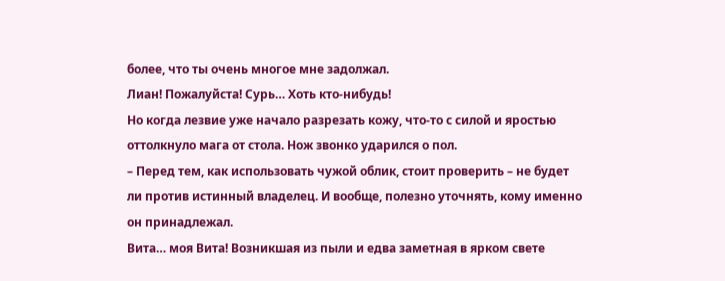более, что ты очень многое мне задолжал.
Лиан! Пожалуйста! Сурь… Хоть кто-нибудь!
Но когда лезвие уже начало разрезать кожу, что-то с силой и яростью оттолкнуло мага от стола. Нож звонко ударился о пол.
– Перед тем, как использовать чужой облик, стоит проверить – не будет ли против истинный владелец. И вообще, полезно уточнять, кому именно он принадлежал.
Вита… моя Вита! Возникшая из пыли и едва заметная в ярком свете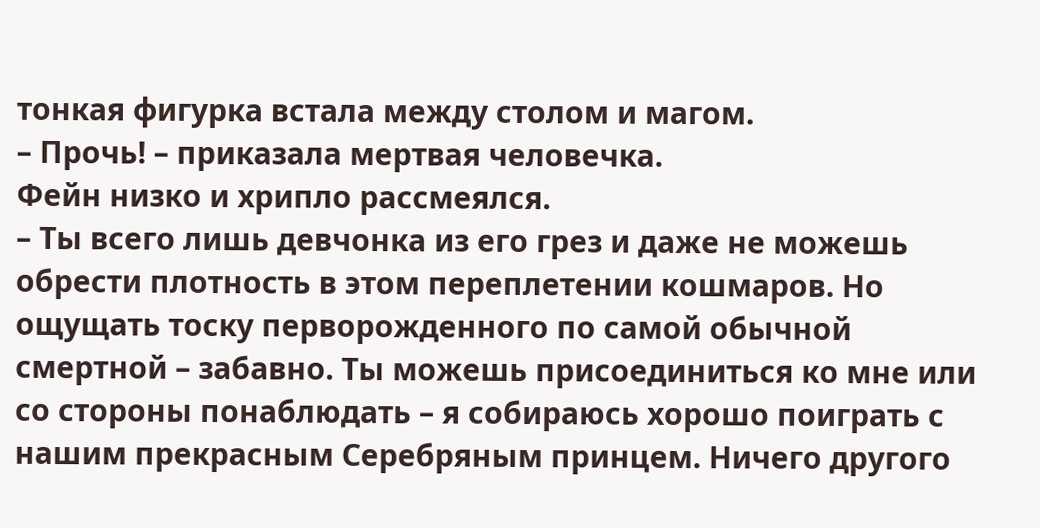тонкая фигурка встала между столом и магом.
– Прочь! – приказала мертвая человечка.
Фейн низко и хрипло рассмеялся.
– Ты всего лишь девчонка из его грез и даже не можешь обрести плотность в этом переплетении кошмаров. Но ощущать тоску перворожденного по самой обычной смертной – забавно. Ты можешь присоединиться ко мне или со стороны понаблюдать – я собираюсь хорошо поиграть с нашим прекрасным Серебряным принцем. Ничего другого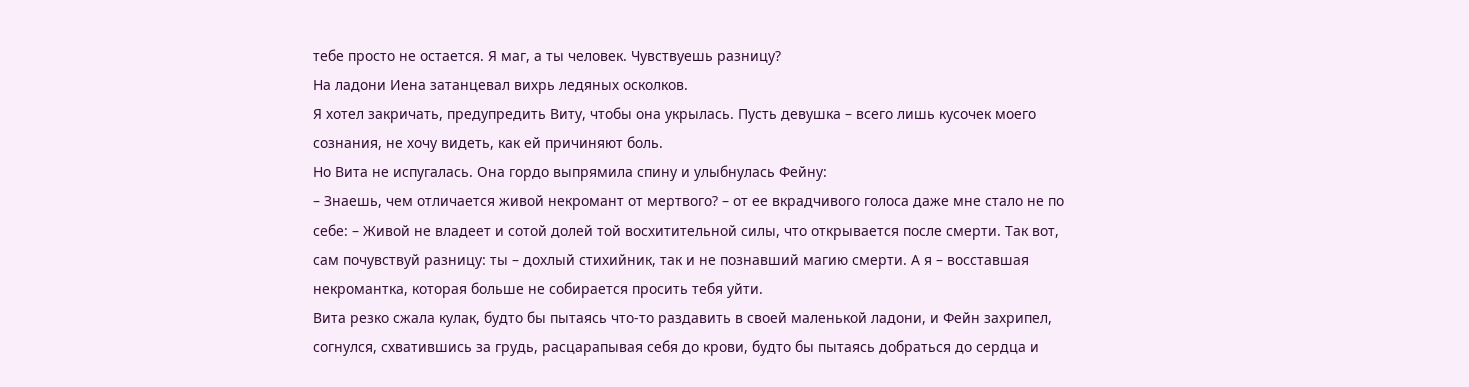тебе просто не остается. Я маг, а ты человек. Чувствуешь разницу?
На ладони Иена затанцевал вихрь ледяных осколков.
Я хотел закричать, предупредить Виту, чтобы она укрылась. Пусть девушка – всего лишь кусочек моего сознания, не хочу видеть, как ей причиняют боль.
Но Вита не испугалась. Она гордо выпрямила спину и улыбнулась Фейну:
– Знаешь, чем отличается живой некромант от мертвого? – от ее вкрадчивого голоса даже мне стало не по себе: – Живой не владеет и сотой долей той восхитительной силы, что открывается после смерти. Так вот, сам почувствуй разницу: ты – дохлый стихийник, так и не познавший магию смерти. А я – восставшая некромантка, которая больше не собирается просить тебя уйти.
Вита резко сжала кулак, будто бы пытаясь что-то раздавить в своей маленькой ладони, и Фейн захрипел, согнулся, схватившись за грудь, расцарапывая себя до крови, будто бы пытаясь добраться до сердца и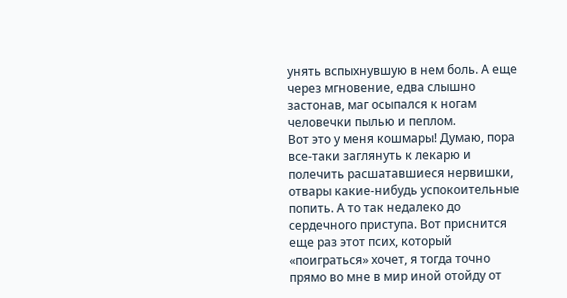унять вспыхнувшую в нем боль. А еще через мгновение, едва слышно застонав, маг осыпался к ногам человечки пылью и пеплом.
Вот это у меня кошмары! Думаю, пора все-таки заглянуть к лекарю и полечить расшатавшиеся нервишки, отвары какие-нибудь успокоительные попить. А то так недалеко до сердечного приступа. Вот приснится еще раз этот псих, который «поиграться» хочет, я тогда точно прямо во мне в мир иной отойду от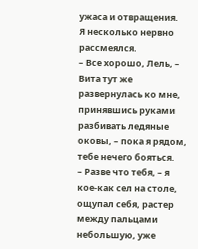ужаса и отвращения.
Я несколько нервно рассмеялся.
– Все хорошо, Лель, – Вита тут же развернулась ко мне, принявшись руками разбивать ледяные оковы, – пока я рядом, тебе нечего бояться.
– Разве что тебя, – я кое-как сел на столе, ощупал себя, растер между пальцами небольшую, уже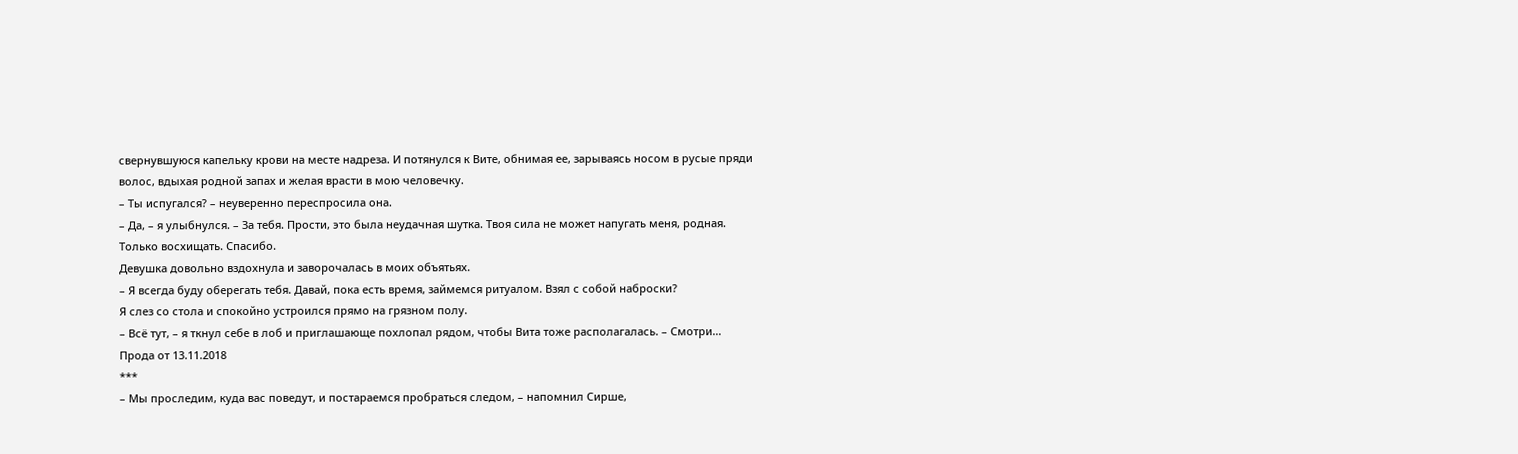свернувшуюся капельку крови на месте надреза. И потянулся к Вите, обнимая ее, зарываясь носом в русые пряди волос, вдыхая родной запах и желая врасти в мою человечку.
– Ты испугался? – неуверенно переспросила она.
– Да, – я улыбнулся. – За тебя. Прости, это была неудачная шутка. Твоя сила не может напугать меня, родная. Только восхищать. Спасибо.
Девушка довольно вздохнула и заворочалась в моих объятьях.
– Я всегда буду оберегать тебя. Давай, пока есть время, займемся ритуалом. Взял с собой наброски?
Я слез со стола и спокойно устроился прямо на грязном полу.
– Всё тут, – я ткнул себе в лоб и приглашающе похлопал рядом, чтобы Вита тоже располагалась. – Смотри…
Прода от 13.11.2018
***
– Мы проследим, куда вас поведут, и постараемся пробраться следом, – напомнил Сирше,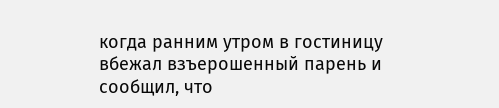когда ранним утром в гостиницу вбежал взъерошенный парень и сообщил, что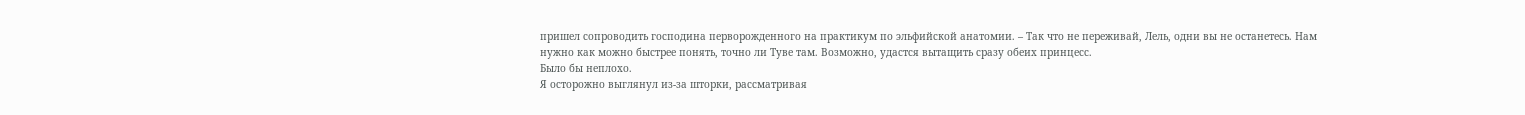пришел сопроводить господина перворожденного на практикум по эльфийской анатомии. – Так что не переживай, Лель, одни вы не останетесь. Нам нужно как можно быстрее понять, точно ли Туве там. Возможно, удастся вытащить сразу обеих принцесс.
Было бы неплохо.
Я осторожно выглянул из-за шторки, рассматривая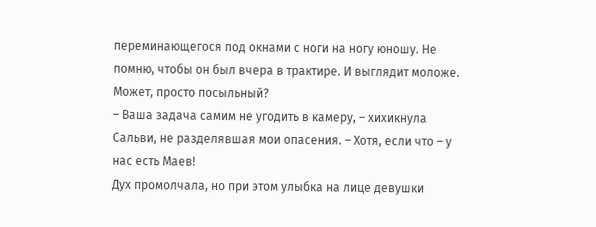переминающегося под окнами с ноги на ногу юношу. Не помню, чтобы он был вчера в трактире. И выглядит моложе. Может, просто посыльный?
– Ваша задача самим не угодить в камеру, – хихикнула Сальви, не разделявшая мои опасения. – Хотя, если что – у нас есть Маев!
Дух промолчала, но при этом улыбка на лице девушки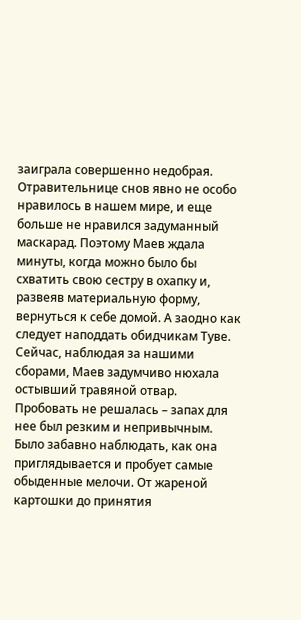заиграла совершенно недобрая. Отравительнице снов явно не особо нравилось в нашем мире, и еще больше не нравился задуманный маскарад. Поэтому Маев ждала минуты, когда можно было бы схватить свою сестру в охапку и, развеяв материальную форму, вернуться к себе домой. А заодно как следует наподдать обидчикам Туве.
Сейчас, наблюдая за нашими сборами, Маев задумчиво нюхала остывший травяной отвар. Пробовать не решалась – запах для нее был резким и непривычным. Было забавно наблюдать, как она приглядывается и пробует самые обыденные мелочи. От жареной картошки до принятия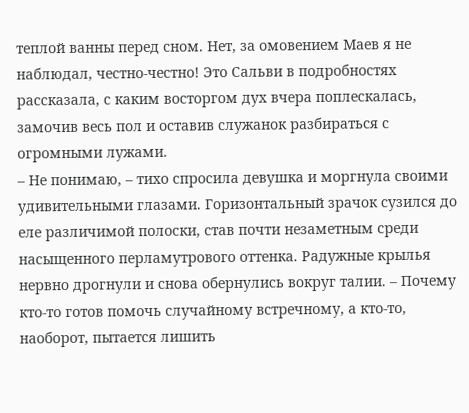теплой ванны перед сном. Нет, за омовением Маев я не наблюдал, честно-честно! Это Сальви в подробностях рассказала, с каким восторгом дух вчера поплескалась, замочив весь пол и оставив служанок разбираться с огромными лужами.
– Не понимаю, – тихо спросила девушка и моргнула своими удивительными глазами. Горизонтальный зрачок сузился до еле различимой полоски, став почти незаметным среди насыщенного перламутрового оттенка. Радужные крылья нервно дрогнули и снова обернулись вокруг талии. – Почему кто-то готов помочь случайному встречному, а кто-то, наоборот, пытается лишить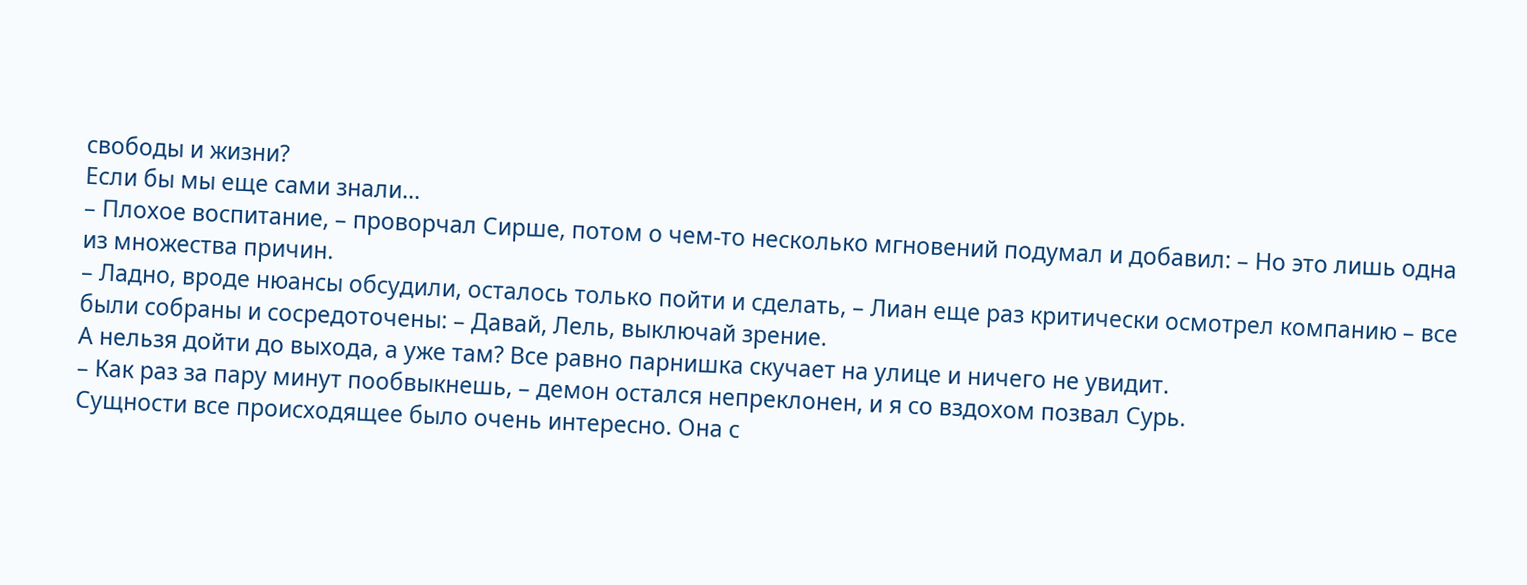свободы и жизни?
Если бы мы еще сами знали…
– Плохое воспитание, – проворчал Сирше, потом о чем-то несколько мгновений подумал и добавил: – Но это лишь одна из множества причин.
– Ладно, вроде нюансы обсудили, осталось только пойти и сделать, – Лиан еще раз критически осмотрел компанию – все были собраны и сосредоточены: – Давай, Лель, выключай зрение.
А нельзя дойти до выхода, а уже там? Все равно парнишка скучает на улице и ничего не увидит.
– Как раз за пару минут пообвыкнешь, – демон остался непреклонен, и я со вздохом позвал Сурь.
Сущности все происходящее было очень интересно. Она с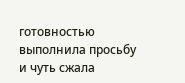готовностью выполнила просьбу и чуть сжала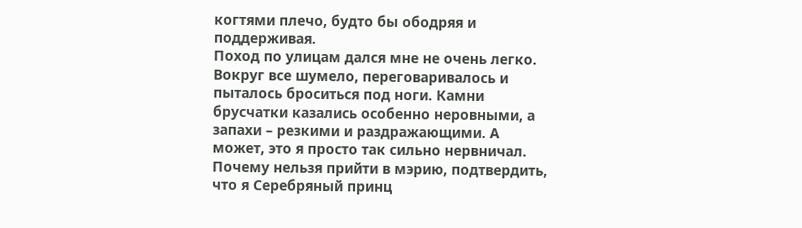когтями плечо, будто бы ободряя и поддерживая.
Поход по улицам дался мне не очень легко. Вокруг все шумело, переговаривалось и пыталось броситься под ноги. Камни брусчатки казались особенно неровными, а запахи – резкими и раздражающими. А может, это я просто так сильно нервничал. Почему нельзя прийти в мэрию, подтвердить, что я Серебряный принц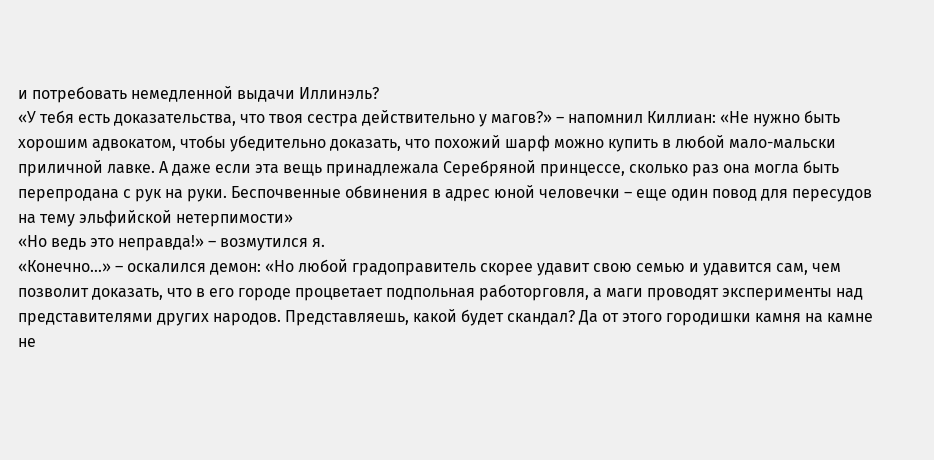и потребовать немедленной выдачи Иллинэль?
«У тебя есть доказательства, что твоя сестра действительно у магов?» – напомнил Киллиан: «Не нужно быть хорошим адвокатом, чтобы убедительно доказать, что похожий шарф можно купить в любой мало-мальски приличной лавке. А даже если эта вещь принадлежала Серебряной принцессе, сколько раз она могла быть перепродана с рук на руки. Беспочвенные обвинения в адрес юной человечки – еще один повод для пересудов на тему эльфийской нетерпимости»
«Но ведь это неправда!» – возмутился я.
«Конечно…» – оскалился демон: «Но любой градоправитель скорее удавит свою семью и удавится сам, чем позволит доказать, что в его городе процветает подпольная работорговля, а маги проводят эксперименты над представителями других народов. Представляешь, какой будет скандал? Да от этого городишки камня на камне не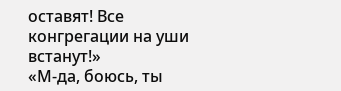оставят! Все конгрегации на уши встанут!»
«М-да, боюсь, ты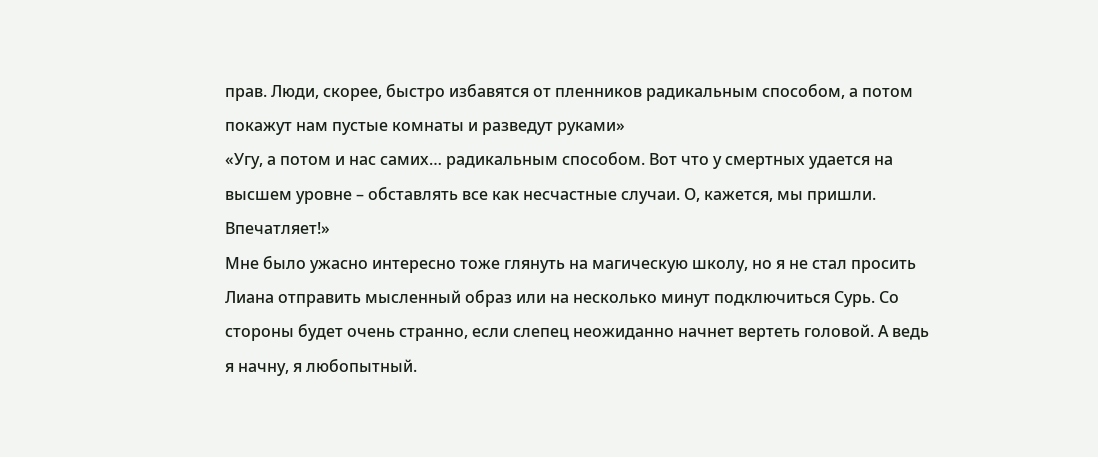прав. Люди, скорее, быстро избавятся от пленников радикальным способом, а потом покажут нам пустые комнаты и разведут руками»
«Угу, а потом и нас самих… радикальным способом. Вот что у смертных удается на высшем уровне – обставлять все как несчастные случаи. О, кажется, мы пришли. Впечатляет!»
Мне было ужасно интересно тоже глянуть на магическую школу, но я не стал просить Лиана отправить мысленный образ или на несколько минут подключиться Сурь. Со стороны будет очень странно, если слепец неожиданно начнет вертеть головой. А ведь я начну, я любопытный.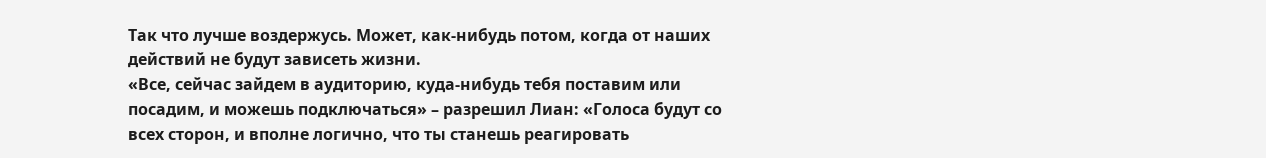Так что лучше воздержусь. Может, как-нибудь потом, когда от наших действий не будут зависеть жизни.
«Все, сейчас зайдем в аудиторию, куда-нибудь тебя поставим или посадим, и можешь подключаться» – разрешил Лиан: «Голоса будут со всех сторон, и вполне логично, что ты станешь реагировать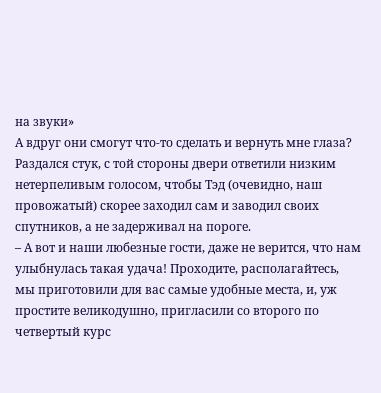на звуки»
А вдруг они смогут что-то сделать и вернуть мне глаза?
Раздался стук, с той стороны двери ответили низким нетерпеливым голосом, чтобы Тэд (очевидно, наш провожатый) скорее заходил сам и заводил своих спутников, а не задерживал на пороге.
– А вот и наши любезные гости, даже не верится, что нам улыбнулась такая удача! Проходите, располагайтесь, мы приготовили для вас самые удобные места, и, уж простите великодушно, пригласили со второго по четвертый курс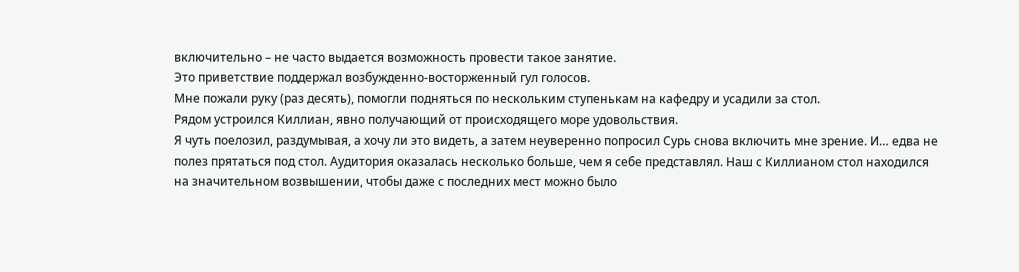включительно – не часто выдается возможность провести такое занятие.
Это приветствие поддержал возбужденно-восторженный гул голосов.
Мне пожали руку (раз десять), помогли подняться по нескольким ступенькам на кафедру и усадили за стол.
Рядом устроился Киллиан, явно получающий от происходящего море удовольствия.
Я чуть поелозил, раздумывая, а хочу ли это видеть, а затем неуверенно попросил Сурь снова включить мне зрение. И… едва не полез прятаться под стол. Аудитория оказалась несколько больше, чем я себе представлял. Наш с Киллианом стол находился на значительном возвышении, чтобы даже с последних мест можно было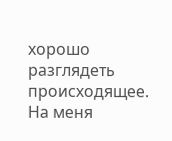хорошо разглядеть происходящее. На меня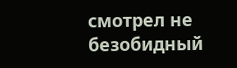смотрел не безобидный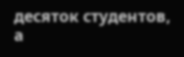десяток студентов, а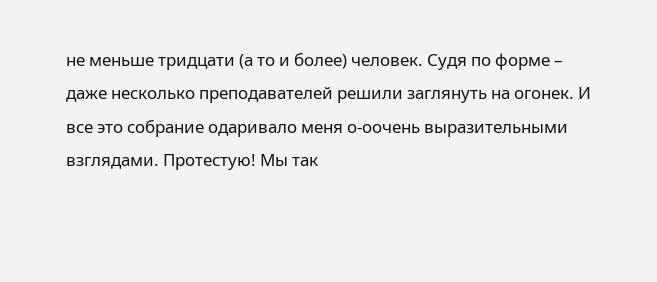не меньше тридцати (а то и более) человек. Судя по форме – даже несколько преподавателей решили заглянуть на огонек. И все это собрание одаривало меня о-оочень выразительными взглядами. Протестую! Мы так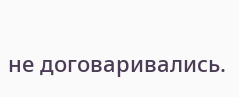не договаривались.